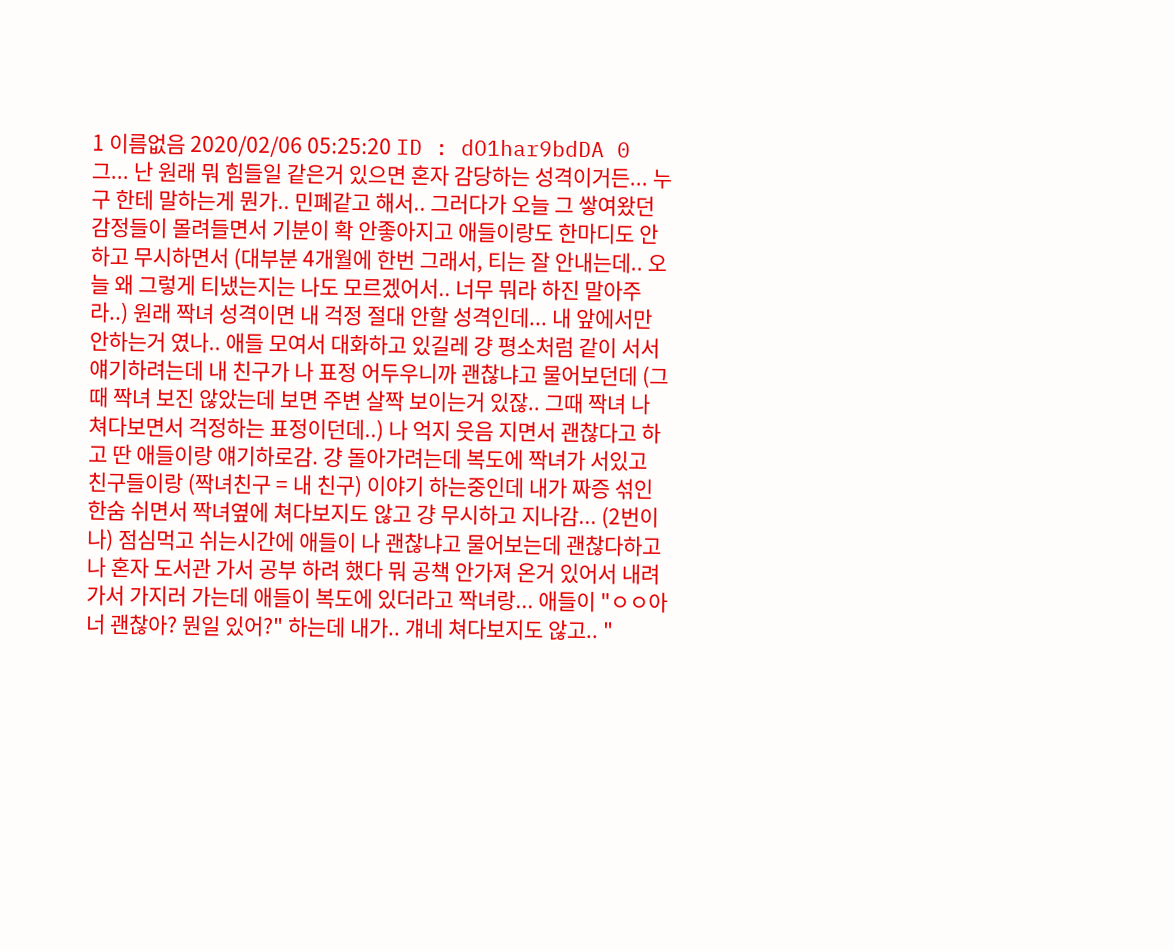1 이름없음 2020/02/06 05:25:20 ID : dO1har9bdDA 0
그... 난 원래 뭐 힘들일 같은거 있으면 혼자 감당하는 성격이거든... 누구 한테 말하는게 뭔가.. 민폐같고 해서.. 그러다가 오늘 그 쌓여왔던 감정들이 몰려들면서 기분이 확 안좋아지고 애들이랑도 한마디도 안하고 무시하면서 (대부분 4개월에 한번 그래서, 티는 잘 안내는데.. 오늘 왜 그렇게 티냈는지는 나도 모르겠어서.. 너무 뭐라 하진 말아주라..) 원래 짝녀 성격이면 내 걱정 절대 안할 성격인데... 내 앞에서만 안하는거 였나.. 애들 모여서 대화하고 있길레 걍 평소처럼 같이 서서 얘기하려는데 내 친구가 나 표정 어두우니까 괜찮냐고 물어보던데 (그때 짝녀 보진 않았는데 보면 주변 살짝 보이는거 있잖.. 그때 짝녀 나 쳐다보면서 걱정하는 표정이던데..) 나 억지 웃음 지면서 괜찮다고 하고 딴 애들이랑 얘기하로감. 걍 돌아가려는데 복도에 짝녀가 서있고 친구들이랑 (짝녀친구 = 내 친구) 이야기 하는중인데 내가 짜증 섞인 한숨 쉬면서 짝녀옆에 쳐다보지도 않고 걍 무시하고 지나감... (2번이나) 점심먹고 쉬는시간에 애들이 나 괜찮냐고 물어보는데 괜찮다하고 나 혼자 도서관 가서 공부 하려 했다 뭐 공책 안가져 온거 있어서 내려가서 가지러 가는데 애들이 복도에 있더라고 짝녀랑... 애들이 "ㅇㅇ아 너 괜찮아? 뭔일 있어?" 하는데 내가.. 걔네 쳐다보지도 않고.. "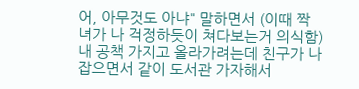어, 아무것도 아냐" 말하면서 (이때 짝녀가 나 걱정하듯이 쳐다보는거 의식함) 내 공책 가지고 올라가려는데 친구가 나 잡으면서 같이 도서관 가자해서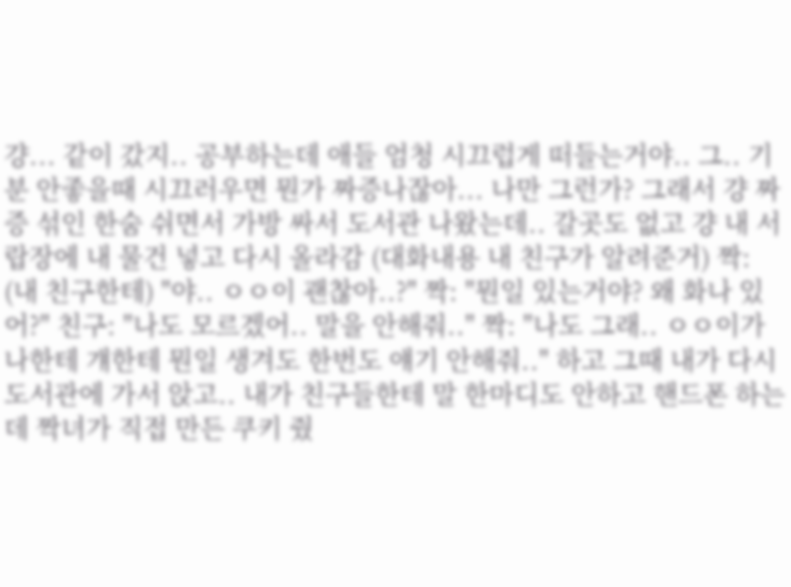걍... 같이 갔지.. 공부하는데 애들 엄청 시끄럽게 떠들는거야.. 그.. 기분 안좋을때 시끄러우면 뭔가 짜증나잖아... 나만 그런가? 그래서 걍 짜증 섞인 한숨 쉬면서 가방 싸서 도서관 나왔는데.. 갈곳도 없고 걍 내 서랍장에 내 물건 넣고 다시 올라감 (대화내용 내 친구가 알려준거) 짝: (내 친구한테) "야.. ㅇㅇ이 괜찮아..?" 짝: "뭔일 있는거야? 왜 화나 있어?" 친구: "나도 모르겠어.. 말을 안해줘.." 짝: "나도 그래.. ㅇㅇ이가 나한테 걔한테 뭔일 생겨도 한번도 얘기 안해줘.." 하고 그때 내가 다시 도서관에 가서 앉고.. 내가 친구들한테 말 한마디도 안하고 핸드폰 하는데 짝녀가 직접 만든 쿠키 줬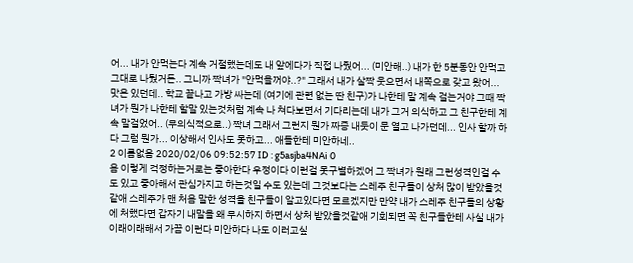어... 내가 안먹는다 계속 거절했는데도 내 앞에다가 직접 나줬어... (미안해..) 내가 한 5분동안 안먹고 그대로 나뒀거든.. 그니까 짝녀가 "안먹을꺼야..?" 그래서 내가 살짝 웃으면서 내쪽으로 갖고 왔어... 맛은 있던데.. 학교 끝나고 가방 싸는데 (여기에 관련 없는 딴 친구)가 나한테 말 계속 걸는거야 그때 짝녀가 뭔가 나한테 할말 있는것처럼 계속 나 쳐다보면서 기다리는데 내가 그거 의식하고 그 친구한테 계속 말걸었어.. (무의식적으로..) 짝녀 그래서 그런지 뭔가 짜증 내듯이 문 열고 나가던데... 인사 할까 하다 그럼 뭔가... 이상해서 인사도 못하고... 애들한테 미안하네..
2 이름없음 2020/02/06 09:52:57 ID : g5asjba4NAi 0
음 이렇게 걱정하는거로는 좋아한다 우정이다 이런걸 못구별하겠어 그 짝녀가 원래 그런성격인걸 수도 있고 좋아해서 관심가지고 하는것일 수도 있는데 그것보다는 스레주 친구들이 상처 많이 받았을것같애 스레주가 맨 처음 말한 성격을 친구들이 알고있다면 모르겠지만 만약 내가 스레주 친구들의 상황에 처했다면 갑자기 내말을 왜 무시하지 하면서 상처 받았을것같애 기회되면 꼭 친구들한테 사실 내가 이래이래해서 가끔 이런다 미안하다 나도 이러고싶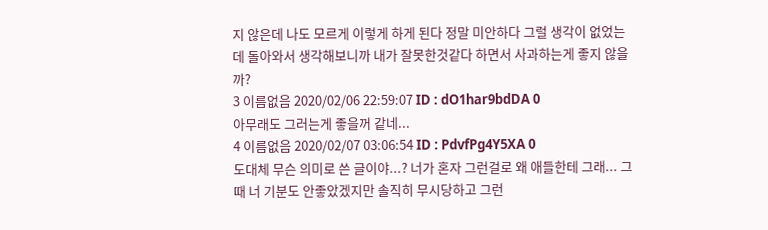지 않은데 나도 모르게 이렇게 하게 된다 정말 미안하다 그럴 생각이 없었는데 돌아와서 생각해보니까 내가 잘못한것같다 하면서 사과하는게 좋지 않을까?
3 이름없음 2020/02/06 22:59:07 ID : dO1har9bdDA 0
아무래도 그러는게 좋을꺼 같네...
4 이름없음 2020/02/07 03:06:54 ID : PdvfPg4Y5XA 0
도대체 무슨 의미로 쓴 글이야...? 너가 혼자 그런걸로 왜 애들한테 그래... 그때 너 기분도 안좋았겠지만 솔직히 무시당하고 그런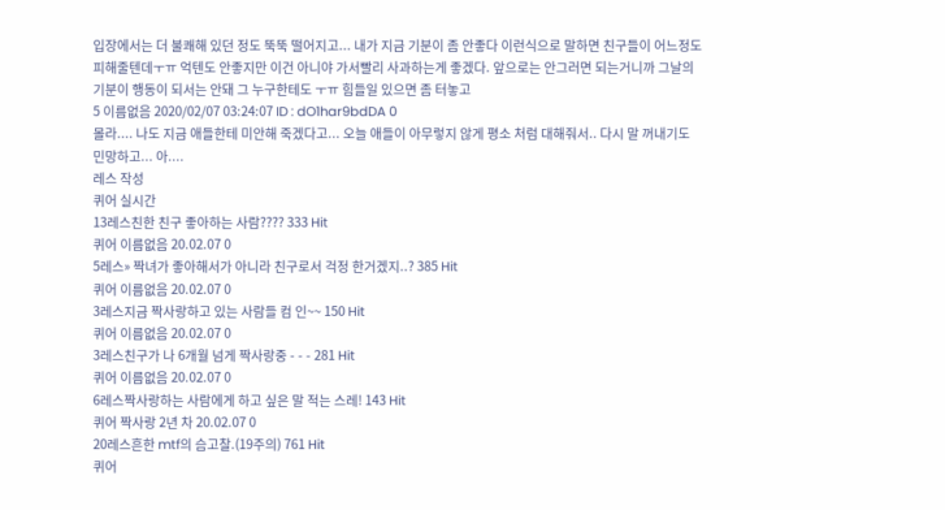입장에서는 더 불쾌해 있던 정도 뚝뚝 떨어지고... 내가 지금 기분이 좀 안좋다 이런식으로 말하면 친구들이 어느정도 피해줄텐데ㅜㅠ 억텐도 안좋지만 이건 아니야 가서빨리 사과하는게 좋겠다. 앞으로는 안그러면 되는거니까 그날의 기분이 행동이 되서는 안돼 그 누구한테도 ㅜㅠ 힘들일 있으면 좀 터놓고
5 이름없음 2020/02/07 03:24:07 ID : dO1har9bdDA 0
몰라.... 나도 지금 애들한테 미안해 죽겠다고... 오늘 애들이 아무렇지 않게 평소 처럼 대해줘서.. 다시 말 꺼내기도 민망하고... 아....
레스 작성
퀴어 실시간
13레스친한 친구 좋아하는 사람???? 333 Hit
퀴어 이름없음 20.02.07 0
5레스» 짝녀가 좋아해서가 아니라 친구로서 걱정 한거겠지..? 385 Hit
퀴어 이름없음 20.02.07 0
3레스지금 짝사랑하고 있는 사람들 컴 인~~ 150 Hit
퀴어 이름없음 20.02.07 0
3레스친구가 나 6개월 넘게 짝사랑중 - - - 281 Hit
퀴어 이름없음 20.02.07 0
6레스짝사랑하는 사람에게 하고 싶은 말 적는 스레! 143 Hit
퀴어 짝사랑 2년 차 20.02.07 0
20레스흔한 mtf의 슴고찰.(19주의) 761 Hit
퀴어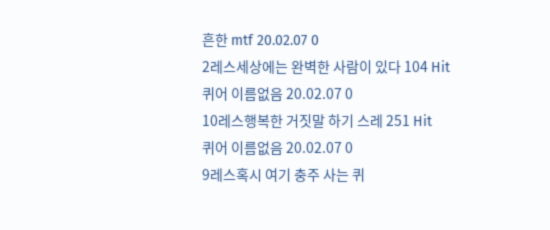흔한 mtf 20.02.07 0
2레스세상에는 완벽한 사람이 있다 104 Hit
퀴어 이름없음 20.02.07 0
10레스행복한 거짓말 하기 스레 251 Hit
퀴어 이름없음 20.02.07 0
9레스혹시 여기 충주 사는 퀴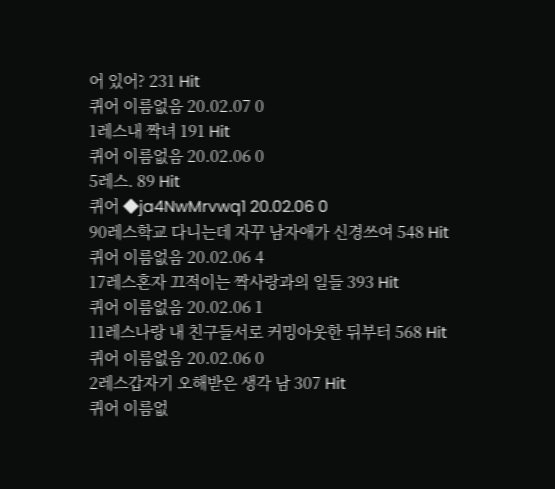어 있어? 231 Hit
퀴어 이름없음 20.02.07 0
1레스내 짝녀 191 Hit
퀴어 이름없음 20.02.06 0
5레스. 89 Hit
퀴어 ◆ja4NwMrvwq1 20.02.06 0
90레스학교 다니는데 자꾸 남자애가 신경쓰여 548 Hit
퀴어 이름없음 20.02.06 4
17레스혼자 끄적이는 짝사랑과의 일들 393 Hit
퀴어 이름없음 20.02.06 1
11레스나랑 내 친구들서로 커밍아웃한 뒤부터 568 Hit
퀴어 이름없음 20.02.06 0
2레스갑자기 오해받은 생각 남 307 Hit
퀴어 이름없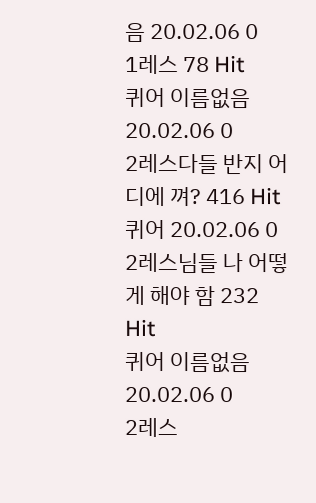음 20.02.06 0
1레스 78 Hit
퀴어 이름없음 20.02.06 0
2레스다들 반지 어디에 껴? 416 Hit
퀴어 20.02.06 0
2레스님들 나 어떻게 해야 함 232 Hit
퀴어 이름없음 20.02.06 0
2레스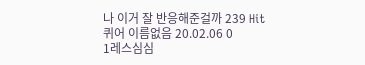나 이거 잘 반응해준걸까 239 Hit
퀴어 이름없음 20.02.06 0
1레스심심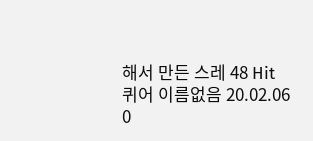해서 만든 스레 48 Hit
퀴어 이름없음 20.02.06 0